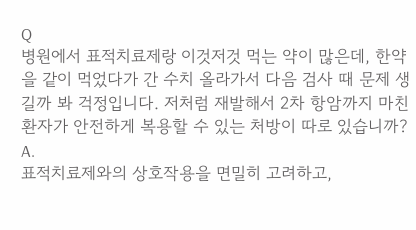Q
병원에서 표적치료제랑 이것저것 먹는 약이 많은데, 한약을 같이 먹었다가 간 수치 올라가서 다음 검사 때 문제 생길까 봐 걱정입니다. 저처럼 재발해서 2차 항암까지 마친 환자가 안전하게 복용할 수 있는 처방이 따로 있습니까?
A.
표적치료제와의 상호작용을 면밀히 고려하고,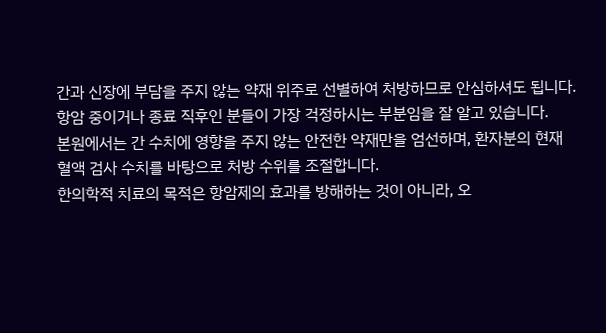간과 신장에 부담을 주지 않는 약재 위주로 선별하여 처방하므로 안심하셔도 됩니다.
항암 중이거나 종료 직후인 분들이 가장 걱정하시는 부분임을 잘 알고 있습니다.
본원에서는 간 수치에 영향을 주지 않는 안전한 약재만을 엄선하며, 환자분의 현재 혈액 검사 수치를 바탕으로 처방 수위를 조절합니다.
한의학적 치료의 목적은 항암제의 효과를 방해하는 것이 아니라, 오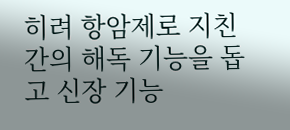히려 항암제로 지친 간의 해독 기능을 돕고 신장 기능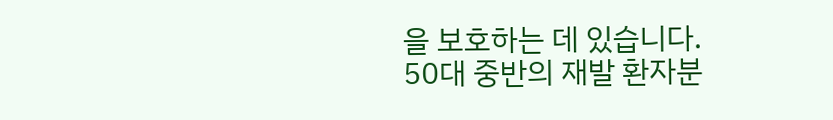을 보호하는 데 있습니다.
50대 중반의 재발 환자분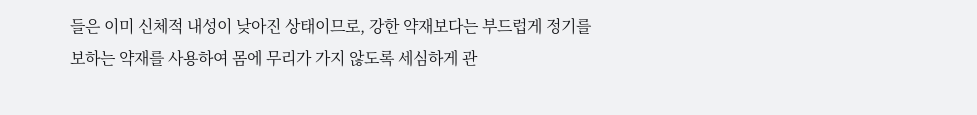들은 이미 신체적 내성이 낮아진 상태이므로, 강한 약재보다는 부드럽게 정기를 보하는 약재를 사용하여 몸에 무리가 가지 않도록 세심하게 관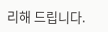리해 드립니다.